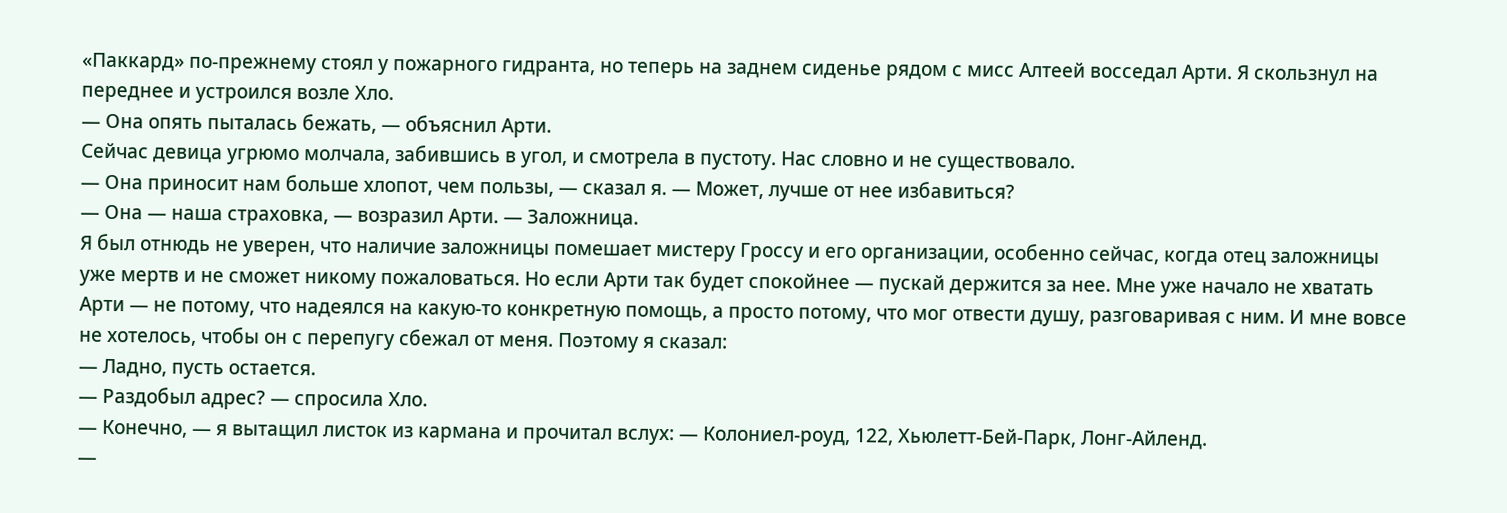«Паккард» по-прежнему стоял у пожарного гидранта, но теперь на заднем сиденье рядом с мисс Алтеей восседал Арти. Я скользнул на переднее и устроился возле Хло.
— Она опять пыталась бежать, — объяснил Арти.
Сейчас девица угрюмо молчала, забившись в угол, и смотрела в пустоту. Нас словно и не существовало.
— Она приносит нам больше хлопот, чем пользы, — сказал я. — Может, лучше от нее избавиться?
— Она — наша страховка, — возразил Арти. — Заложница.
Я был отнюдь не уверен, что наличие заложницы помешает мистеру Гроссу и его организации, особенно сейчас, когда отец заложницы уже мертв и не сможет никому пожаловаться. Но если Арти так будет спокойнее — пускай держится за нее. Мне уже начало не хватать Арти — не потому, что надеялся на какую-то конкретную помощь, а просто потому, что мог отвести душу, разговаривая с ним. И мне вовсе не хотелось, чтобы он с перепугу сбежал от меня. Поэтому я сказал:
— Ладно, пусть остается.
— Раздобыл адрес? — спросила Хло.
— Конечно, — я вытащил листок из кармана и прочитал вслух: — Колониел-роуд, 122, Хьюлетт-Бей-Парк, Лонг-Айленд.
—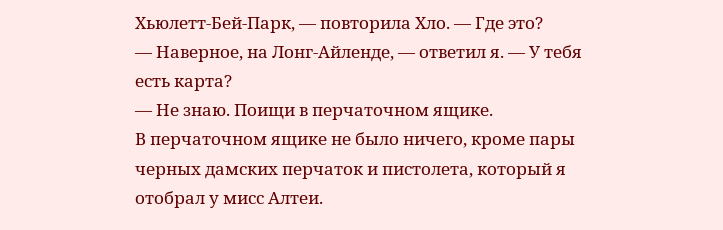Хьюлетт-Бей-Парк, — повторила Хло. — Где это?
— Наверное, на Лонг-Айленде, — ответил я. — У тебя есть карта?
— Не знаю. Поищи в перчаточном ящике.
В перчаточном ящике не было ничего, кроме пары черных дамских перчаток и пистолета, который я отобрал у мисс Алтеи.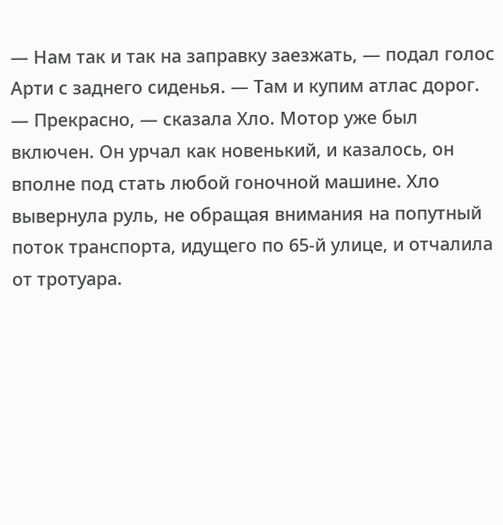— Нам так и так на заправку заезжать, — подал голос Арти с заднего сиденья. — Там и купим атлас дорог.
— Прекрасно, — сказала Хло. Мотор уже был включен. Он урчал как новенький, и казалось, он вполне под стать любой гоночной машине. Хло вывернула руль, не обращая внимания на попутный поток транспорта, идущего по 65-й улице, и отчалила от тротуара.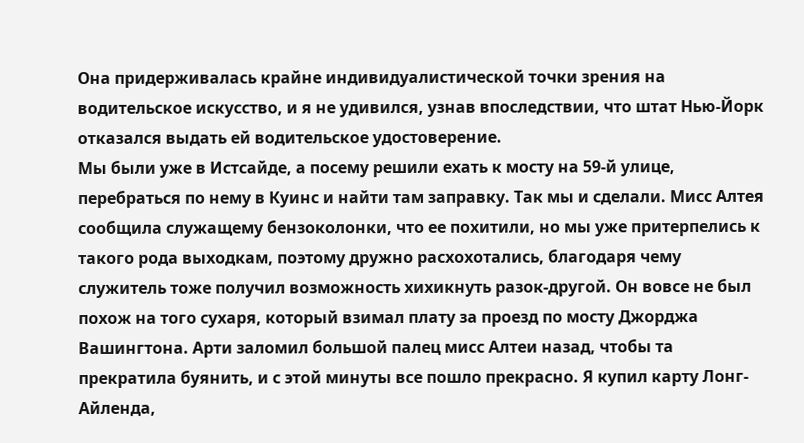Она придерживалась крайне индивидуалистической точки зрения на водительское искусство, и я не удивился, узнав впоследствии, что штат Нью-Йорк отказался выдать ей водительское удостоверение.
Мы были уже в Истсайде, а посему решили ехать к мосту на 59-й улице, перебраться по нему в Куинс и найти там заправку. Так мы и сделали. Мисс Алтея сообщила служащему бензоколонки, что ее похитили, но мы уже притерпелись к такого рода выходкам, поэтому дружно расхохотались, благодаря чему служитель тоже получил возможность хихикнуть разок-другой. Он вовсе не был похож на того сухаря, который взимал плату за проезд по мосту Джорджа Вашингтона. Арти заломил большой палец мисс Алтеи назад, чтобы та прекратила буянить, и с этой минуты все пошло прекрасно. Я купил карту Лонг-Айленда,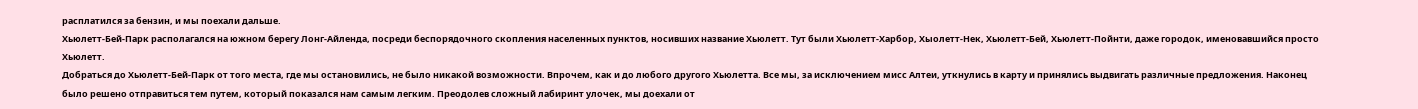расплатился за бензин, и мы поехали дальше.
Хьюлетт-Бей-Парк располагался на южном берегу Лонг-Айленда, посреди беспорядочного скопления населенных пунктов, носивших название Хьюлетт. Тут были Хьюлетт-Харбор, Хыолетт-Нек, Хьюлетт-Бей, Хьюлетт-Пойнти, даже городок, именовавшийся просто Хьюлетт.
Добраться до Хьюлетт-Бей-Парк от того места, где мы остановились, не было никакой возможности. Впрочем, как и до любого другого Хьюлетта. Все мы, за исключением мисс Алтеи, уткнулись в карту и принялись выдвигать различные предложения. Наконец было решено отправиться тем путем, который показался нам самым легким. Преодолев сложный лабиринт улочек, мы доехали от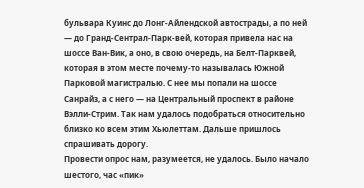бульвара Куинс до Лонг-Айлендской автострады, а по ней — до Гранд-Сентрал-Парк-вей, которая привела нас на шоссе Ван-Вик, а оно, в свою очередь, на Белт-Парквей, которая в этом месте почему-то называлась Южной Парковой магистралью. С нее мы попали на шоссе Санрайз, а с него — на Центральный проспект в районе Вэлли-Стрим. Так нам удалось подобраться относительно близко ко всем этим Хьюлеттам. Дальше пришлось спрашивать дорогу.
Провести опрос нам, разумеется, не удалось. Было начало шестого, час «пик»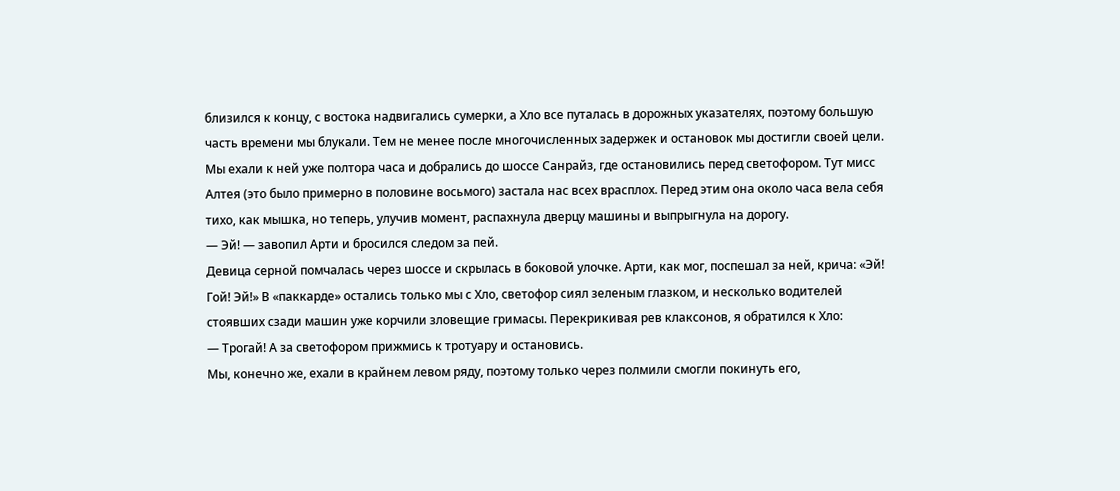близился к концу, с востока надвигались сумерки, а Хло все путалась в дорожных указателях, поэтому большую часть времени мы блукали. Тем не менее после многочисленных задержек и остановок мы достигли своей цели.
Мы ехали к ней уже полтора часа и добрались до шоссе Санрайз, где остановились перед светофором. Тут мисс Алтея (это было примерно в половине восьмого) застала нас всех врасплох. Перед этим она около часа вела себя тихо, как мышка, но теперь, улучив момент, распахнула дверцу машины и выпрыгнула на дорогу.
— Эй! — завопил Арти и бросился следом за пей.
Девица серной помчалась через шоссе и скрылась в боковой улочке. Арти, как мог, поспешал за ней, крича: «Эй! Гой! Эй!» В «паккарде» остались только мы с Хло, светофор сиял зеленым глазком, и несколько водителей стоявших сзади машин уже корчили зловещие гримасы. Перекрикивая рев клаксонов, я обратился к Хло:
— Трогай! А за светофором прижмись к тротуару и остановись.
Мы, конечно же, ехали в крайнем левом ряду, поэтому только через полмили смогли покинуть его,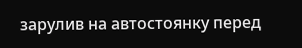зарулив на автостоянку перед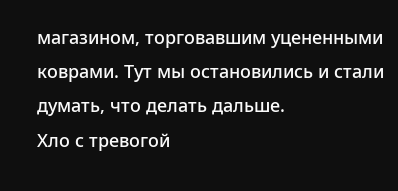магазином, торговавшим уцененными коврами. Тут мы остановились и стали думать, что делать дальше.
Хло с тревогой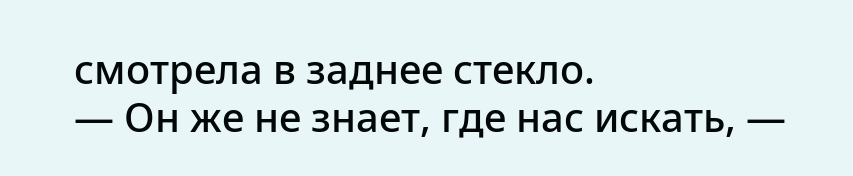смотрела в заднее стекло.
— Он же не знает, где нас искать, —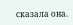сказала она.